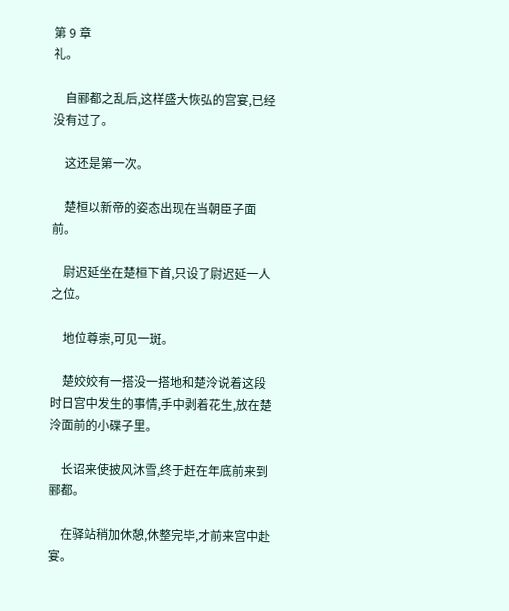第 9 章
礼。

    自郦都之乱后,这样盛大恢弘的宫宴,已经没有过了。

    这还是第一次。

    楚桓以新帝的姿态出现在当朝臣子面前。

    尉迟延坐在楚桓下首,只设了尉迟延一人之位。

    地位尊崇,可见一斑。

    楚姣姣有一搭没一搭地和楚泠说着这段时日宫中发生的事情,手中剥着花生,放在楚泠面前的小碟子里。

    长诏来使披风沐雪,终于赶在年底前来到郦都。

    在驿站稍加休憩,休整完毕,才前来宫中赴宴。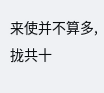来使并不算多,拢共十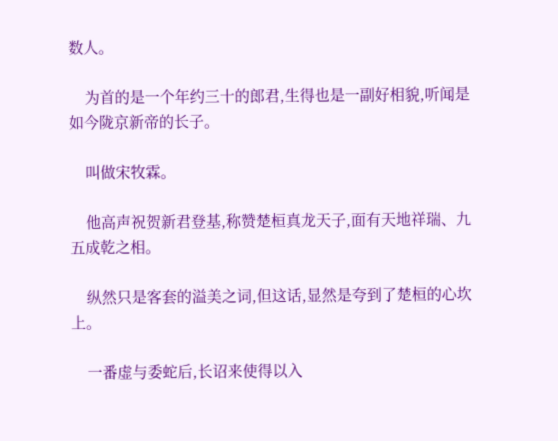数人。

    为首的是一个年约三十的郎君,生得也是一副好相貌,听闻是如今陇京新帝的长子。

    叫做宋牧霖。

    他高声祝贺新君登基,称赞楚桓真龙天子,面有天地祥瑞、九五成乾之相。

    纵然只是客套的溢美之词,但这话,显然是夸到了楚桓的心坎上。

    一番虚与委蛇后,长诏来使得以入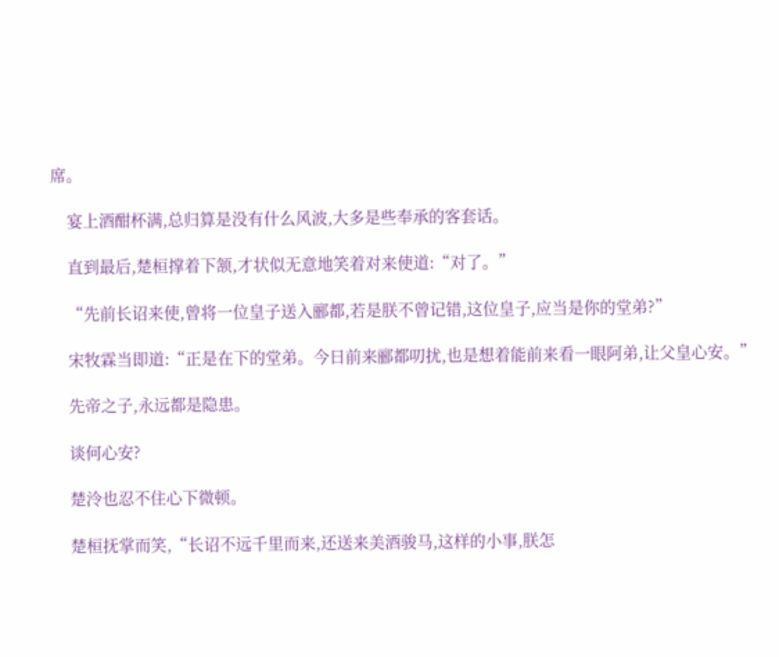席。

    宴上酒酣杯满,总归算是没有什么风波,大多是些奉承的客套话。

    直到最后,楚桓撑着下颔,才状似无意地笑着对来使道:“对了。”

    “先前长诏来使,曾将一位皇子送入郦都,若是朕不曾记错,这位皇子,应当是你的堂弟?”

    宋牧霖当即道:“正是在下的堂弟。今日前来郦都叨扰,也是想着能前来看一眼阿弟,让父皇心安。”

    先帝之子,永远都是隐患。

    谈何心安?

    楚泠也忍不住心下微顿。

    楚桓抚掌而笑,“长诏不远千里而来,还送来美酒骏马,这样的小事,朕怎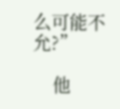么可能不允?”

    他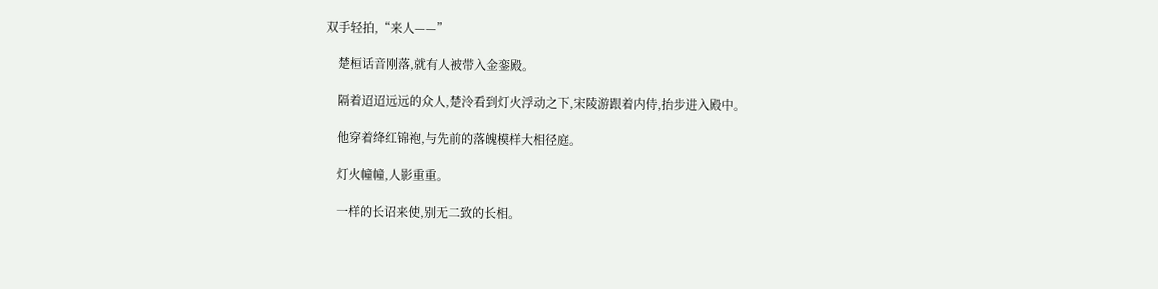双手轻拍,“来人——”

    楚桓话音刚落,就有人被带入金銮殿。

    隔着迢迢远远的众人,楚泠看到灯火浮动之下,宋陵游跟着内侍,抬步进入殿中。

    他穿着绛红锦袍,与先前的落魄模样大相径庭。

    灯火幢幢,人影重重。

    一样的长诏来使,别无二致的长相。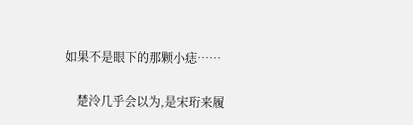如果不是眼下的那颗小痣……

    楚泠几乎会以为,是宋珩来履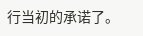行当初的承诺了。